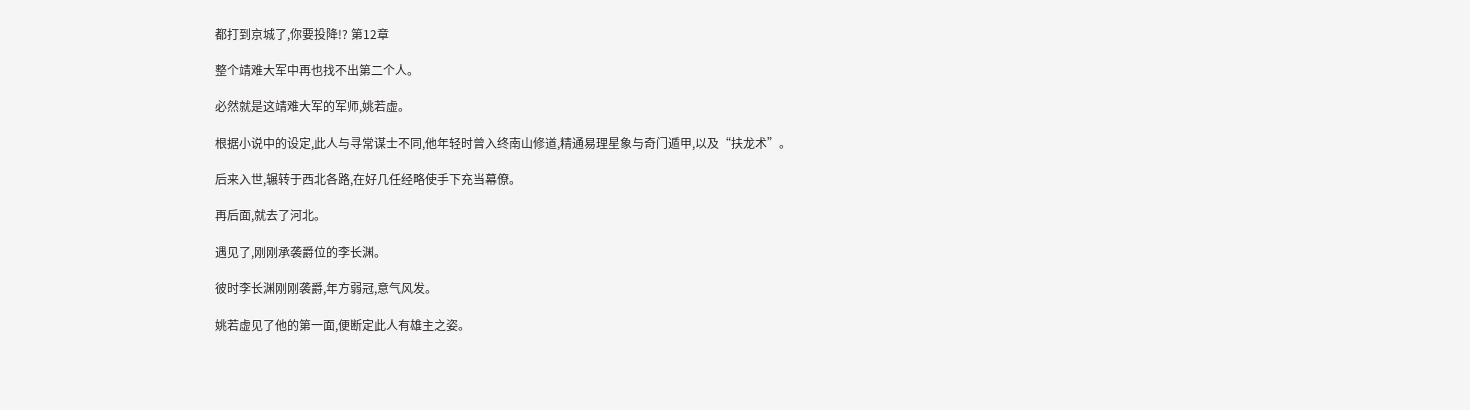都打到京城了,你要投降!? 第12章

整个靖难大军中再也找不出第二个人。

必然就是这靖难大军的军师,姚若虚。

根据小说中的设定,此人与寻常谋士不同,他年轻时曾入终南山修道,精通易理星象与奇门遁甲,以及“扶龙术”。

后来入世,辗转于西北各路,在好几任经略使手下充当幕僚。

再后面,就去了河北。

遇见了,刚刚承袭爵位的李长渊。

彼时李长渊刚刚袭爵,年方弱冠,意气风发。

姚若虚见了他的第一面,便断定此人有雄主之姿。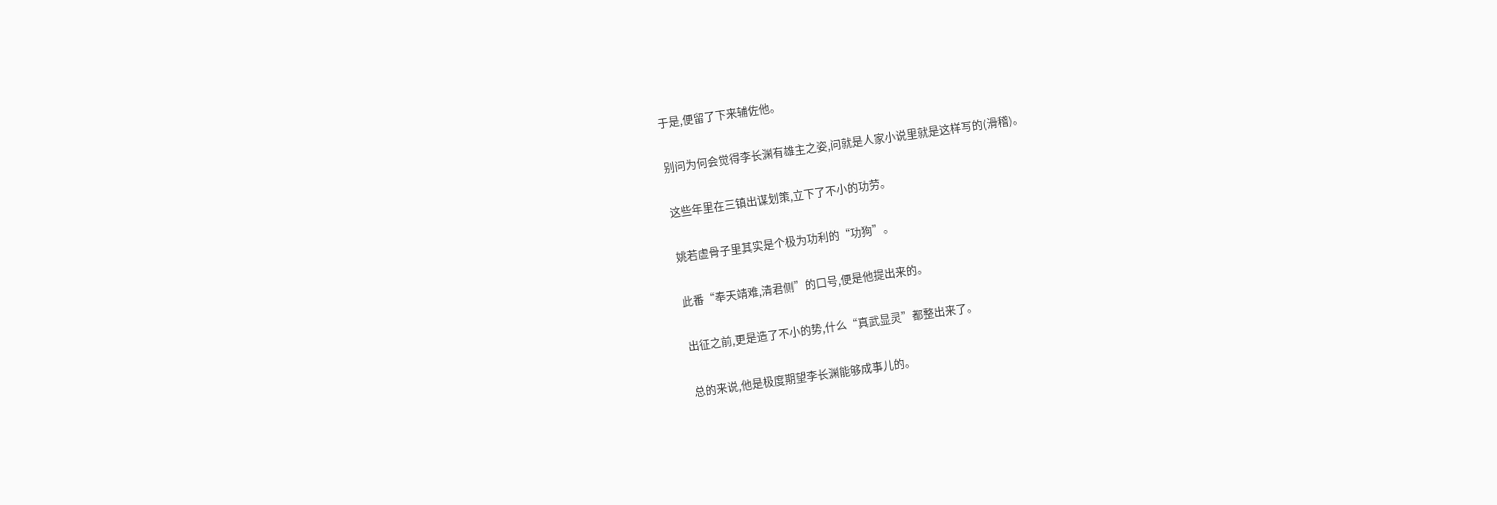于是,便留了下来辅佐他。

别问为何会觉得李长渊有雄主之姿,问就是人家小说里就是这样写的(滑稽)。

这些年里在三镇出谋划策,立下了不小的功劳。

姚若虚骨子里其实是个极为功利的“功狗”。

此番“奉天靖难,清君侧”的口号,便是他提出来的。

出征之前,更是造了不小的势,什么“真武显灵”都整出来了。

总的来说,他是极度期望李长渊能够成事儿的。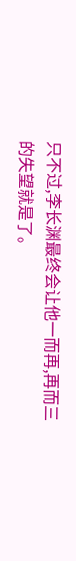只不过,李长渊最终会让他一而再,再而三的失望就是了。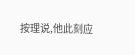按理说,他此刻应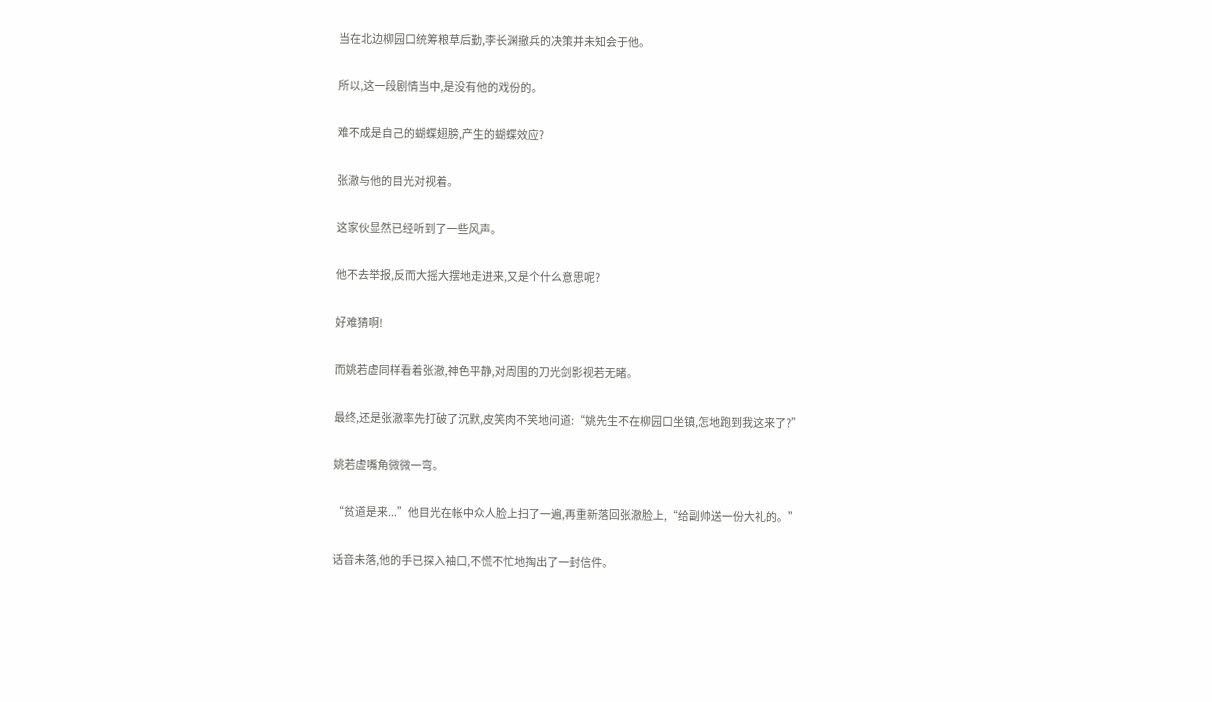当在北边柳园口统筹粮草后勤,李长渊撤兵的决策并未知会于他。

所以,这一段剧情当中,是没有他的戏份的。

难不成是自己的蝴蝶翅膀,产生的蝴蝶效应?

张澈与他的目光对视着。

这家伙显然已经听到了一些风声。

他不去举报,反而大摇大摆地走进来,又是个什么意思呢?

好难猜啊!

而姚若虚同样看着张澈,神色平静,对周围的刀光剑影视若无睹。

最终,还是张澈率先打破了沉默,皮笑肉不笑地问道:“姚先生不在柳园口坐镇,怎地跑到我这来了?”

姚若虚嘴角微微一弯。

“贫道是来...”他目光在帐中众人脸上扫了一遍,再重新落回张澈脸上,“给副帅送一份大礼的。”

话音未落,他的手已探入袖口,不慌不忙地掏出了一封信件。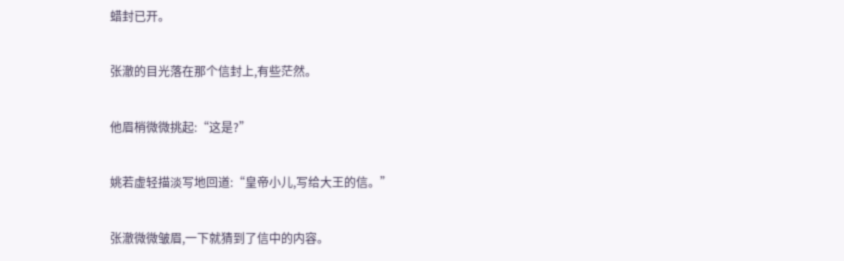蜡封已开。

张澈的目光落在那个信封上,有些茫然。

他眉梢微微挑起:“这是?”

姚若虚轻描淡写地回道:“皇帝小儿,写给大王的信。”

张澈微微皱眉,一下就猜到了信中的内容。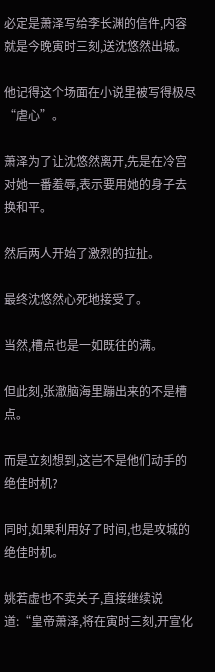必定是萧泽写给李长渊的信件,内容就是今晚寅时三刻,送沈悠然出城。

他记得这个场面在小说里被写得极尽“虐心”。

萧泽为了让沈悠然离开,先是在冷宫对她一番羞辱,表示要用她的身子去换和平。

然后两人开始了激烈的拉扯。

最终沈悠然心死地接受了。

当然,槽点也是一如既往的满。

但此刻,张澈脑海里蹦出来的不是槽点。

而是立刻想到,这岂不是他们动手的绝佳时机?

同时,如果利用好了时间,也是攻城的绝佳时机。

姚若虚也不卖关子,直接继续说道:“皇帝萧泽,将在寅时三刻,开宣化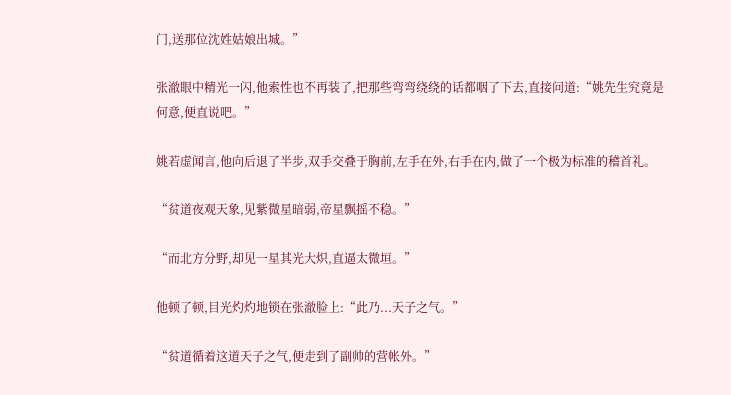门,送那位沈姓姑娘出城。”

张澈眼中精光一闪,他索性也不再装了,把那些弯弯绕绕的话都咽了下去,直接问道:“姚先生究竟是何意,便直说吧。”

姚若虚闻言,他向后退了半步,双手交叠于胸前,左手在外,右手在内,做了一个极为标准的稽首礼。

“贫道夜观天象,见紫微星暗弱,帝星飘摇不稳。”

“而北方分野,却见一星其光大炽,直逼太微垣。”

他顿了顿,目光灼灼地锁在张澈脸上:“此乃...天子之气。”

“贫道循着这道天子之气,便走到了副帅的营帐外。”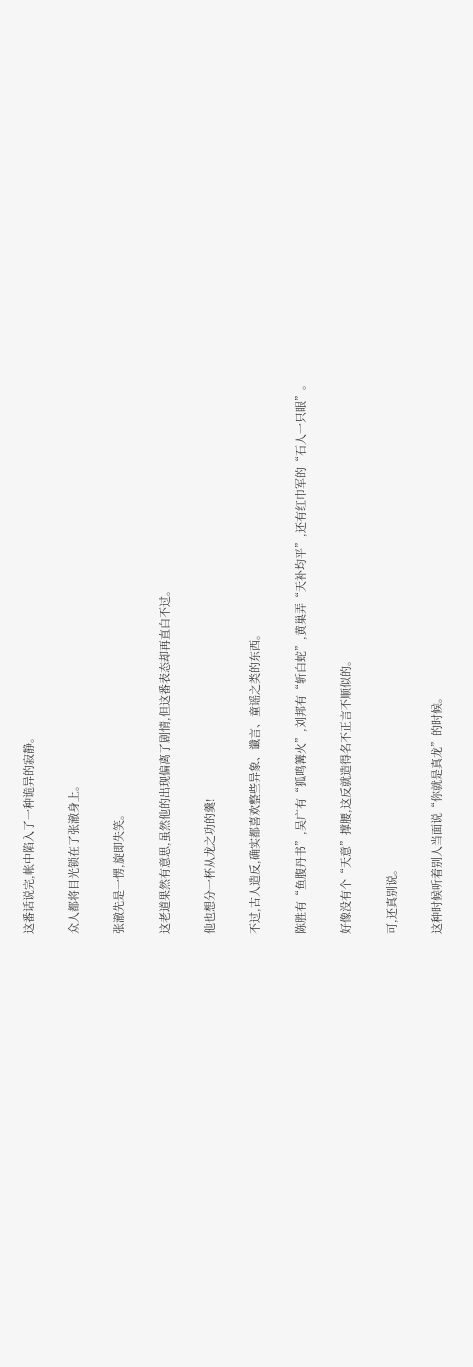这番话说完,帐中陷入了一种诡异的寂静。

众人都将目光锁在了张澈身上。

张澈先是一愣,旋即失笑。

这老道果然有意思,虽然他的出现偏离了剧情,但这番表态却再直白不过。

他也想分一杯从龙之功的羹!

不过,古人造反,确实都喜欢整些异象、谶言、童谣之类的东西。

陈胜有“鱼腹丹书”,吴广有“狐鸣篝火”,刘邦有“斩白蛇”,黄巢弄“天补均平”,还有红巾军的“石人一只眼”。

好像没有个“天意”撑腰,这反就造得名不正言不顺似的。

可,还真别说。

这种时候听着别人当面说“你就是真龙”的时候。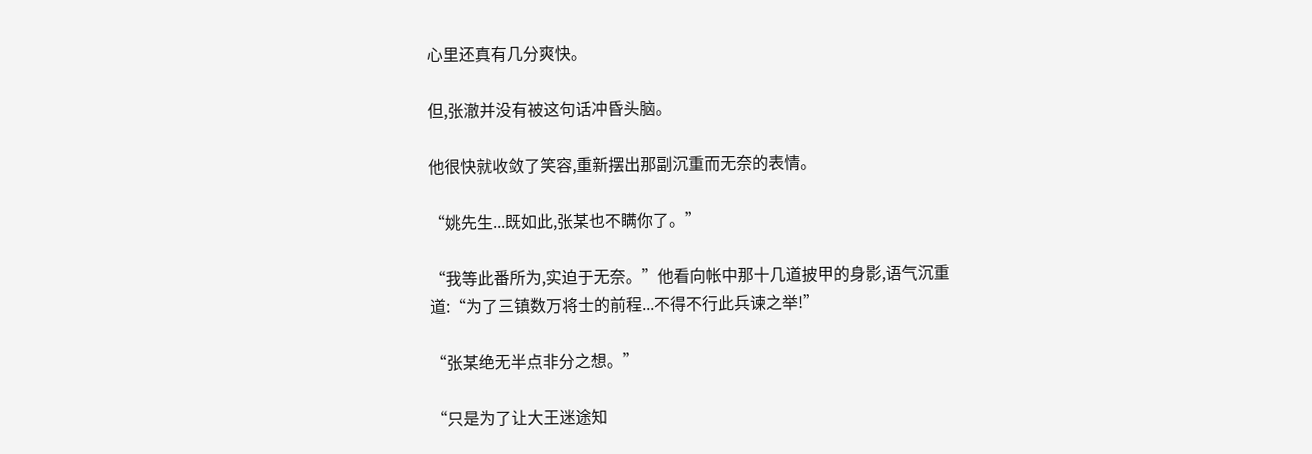心里还真有几分爽快。

但,张澈并没有被这句话冲昏头脑。

他很快就收敛了笑容,重新摆出那副沉重而无奈的表情。

“姚先生...既如此,张某也不瞒你了。”

“我等此番所为,实迫于无奈。”他看向帐中那十几道披甲的身影,语气沉重道:“为了三镇数万将士的前程...不得不行此兵谏之举!”

“张某绝无半点非分之想。”

“只是为了让大王迷途知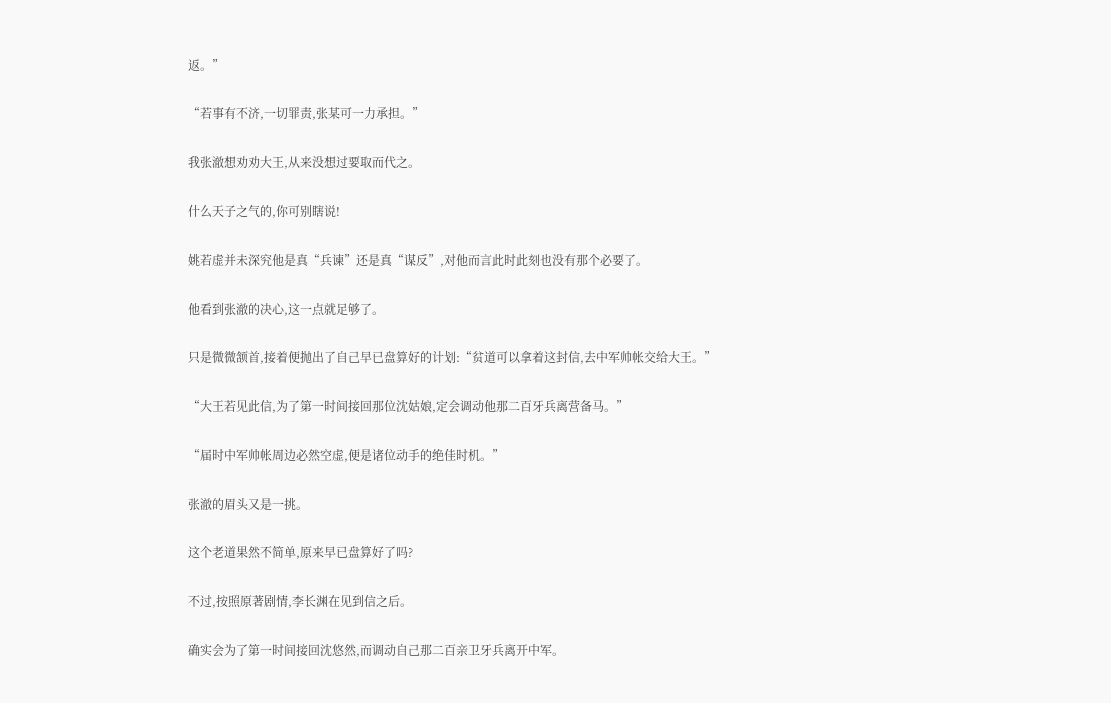返。”

“若事有不济,一切罪责,张某可一力承担。”

我张澈想劝劝大王,从来没想过要取而代之。

什么天子之气的,你可别瞎说!

姚若虚并未深究他是真“兵谏”还是真“谋反”,对他而言此时此刻也没有那个必要了。

他看到张澈的决心,这一点就足够了。

只是微微颔首,接着便抛出了自己早已盘算好的计划:“贫道可以拿着这封信,去中军帅帐交给大王。”

“大王若见此信,为了第一时间接回那位沈姑娘,定会调动他那二百牙兵离营备马。”

“届时中军帅帐周边必然空虚,便是诸位动手的绝佳时机。”

张澈的眉头又是一挑。

这个老道果然不简单,原来早已盘算好了吗?

不过,按照原著剧情,李长渊在见到信之后。

确实会为了第一时间接回沈悠然,而调动自己那二百亲卫牙兵离开中军。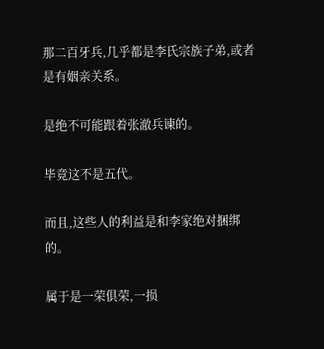那二百牙兵,几乎都是李氏宗族子弟,或者是有姻亲关系。

是绝不可能跟着张澈兵谏的。

毕竟这不是五代。

而且,这些人的利益是和李家绝对捆绑的。

属于是一荣俱荣,一损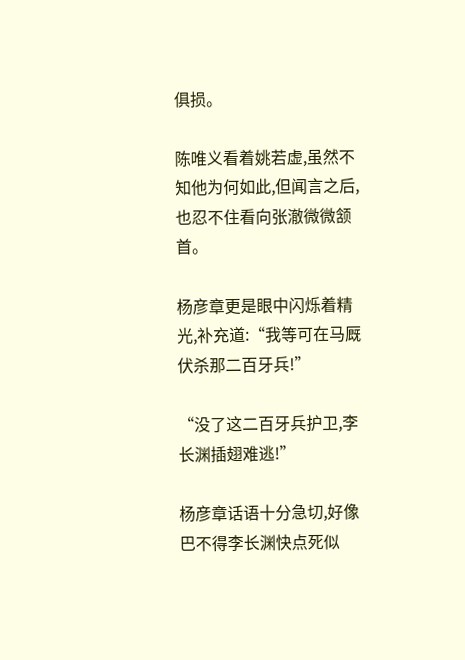俱损。

陈唯义看着姚若虚,虽然不知他为何如此,但闻言之后,也忍不住看向张澈微微颔首。

杨彦章更是眼中闪烁着精光,补充道:“我等可在马厩伏杀那二百牙兵!”

“没了这二百牙兵护卫,李长渊插翅难逃!”

杨彦章话语十分急切,好像巴不得李长渊快点死似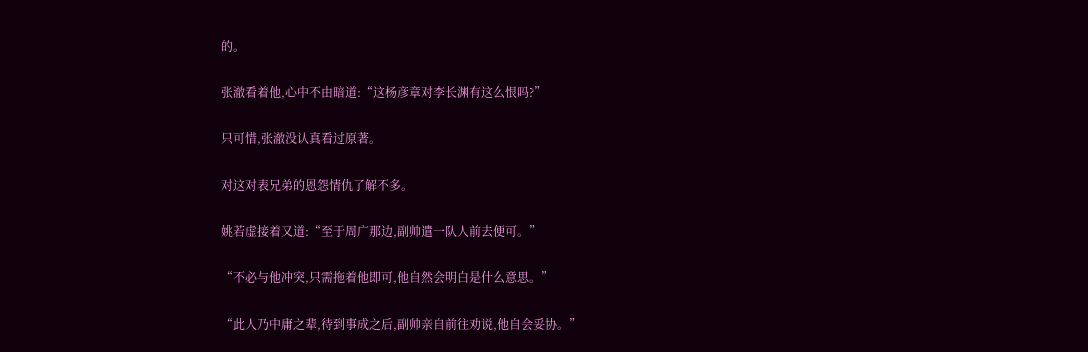的。

张澈看着他,心中不由暗道:“这杨彦章对李长渊有这么恨吗?”

只可惜,张澈没认真看过原著。

对这对表兄弟的恩怨情仇了解不多。

姚若虚接着又道:“至于周广那边,副帅遣一队人前去便可。”

“不必与他冲突,只需拖着他即可,他自然会明白是什么意思。”

“此人乃中庸之辈,待到事成之后,副帅亲自前往劝说,他自会妥协。”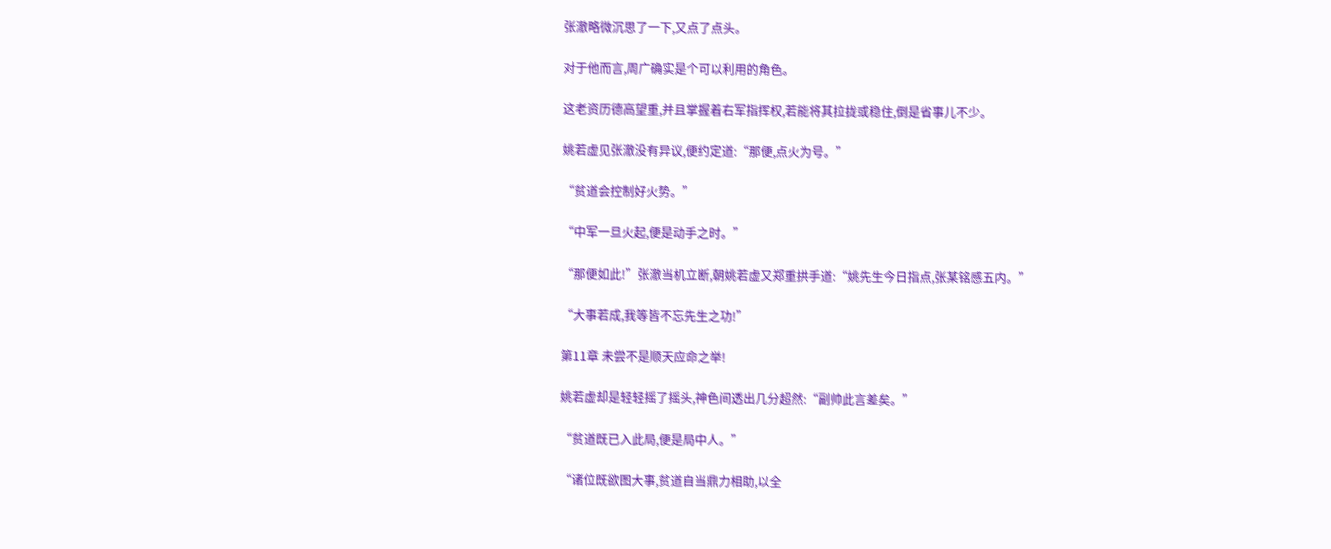张澈略微沉思了一下,又点了点头。

对于他而言,周广确实是个可以利用的角色。

这老资历德高望重,并且掌握着右军指挥权,若能将其拉拢或稳住,倒是省事儿不少。

姚若虚见张澈没有异议,便约定道:“那便,点火为号。”

“贫道会控制好火势。”

“中军一旦火起,便是动手之时。”

“那便如此!”张澈当机立断,朝姚若虚又郑重拱手道:“姚先生今日指点,张某铭感五内。”

“大事若成,我等皆不忘先生之功!”

第11章 未尝不是顺天应命之举!

姚若虚却是轻轻摇了摇头,神色间透出几分超然:“副帅此言差矣。”

“贫道既已入此局,便是局中人。”

“诸位既欲图大事,贫道自当鼎力相助,以全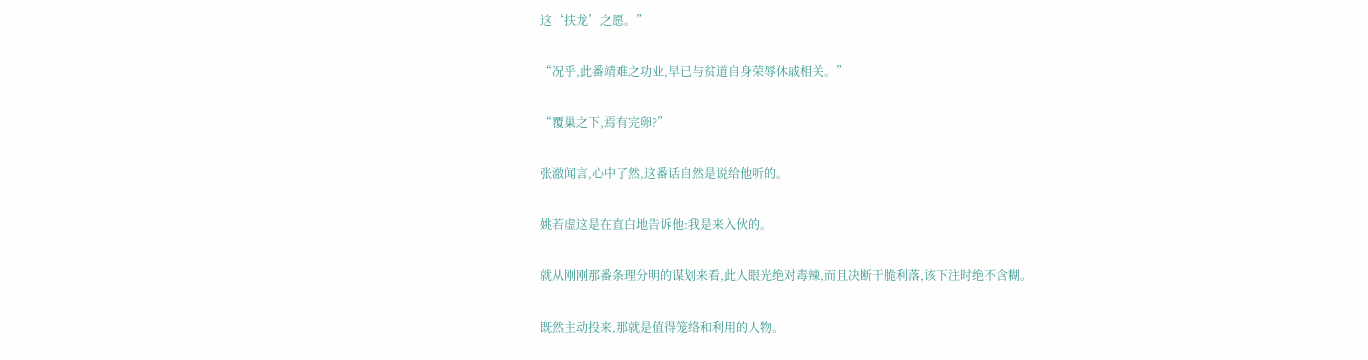这‘扶龙’之愿。”

“况乎,此番靖难之功业,早已与贫道自身荣辱休戚相关。”

“覆巢之下,焉有完卵?”

张澈闻言,心中了然,这番话自然是说给他听的。

姚若虚这是在直白地告诉他:我是来入伙的。

就从刚刚那番条理分明的谋划来看,此人眼光绝对毒辣,而且决断干脆利落,该下注时绝不含糊。

既然主动投来,那就是值得笼络和利用的人物。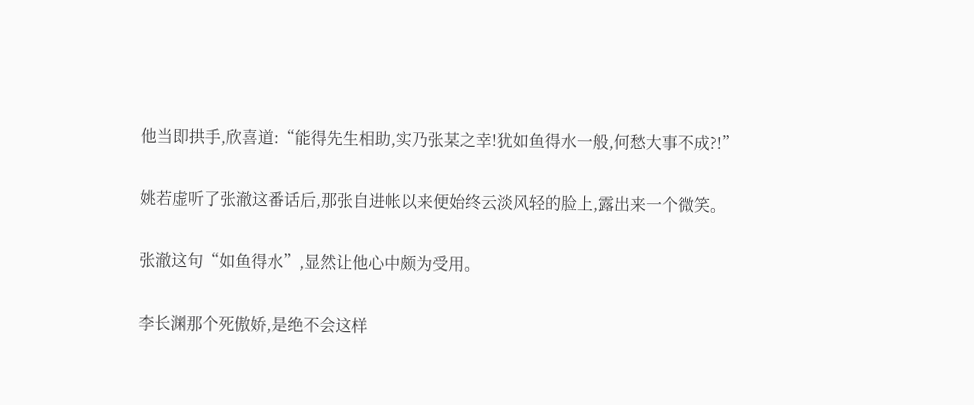他当即拱手,欣喜道:“能得先生相助,实乃张某之幸!犹如鱼得水一般,何愁大事不成?!”

姚若虚听了张澈这番话后,那张自进帐以来便始终云淡风轻的脸上,露出来一个微笑。

张澈这句“如鱼得水”,显然让他心中颇为受用。

李长渊那个死傲娇,是绝不会这样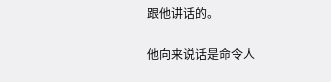跟他讲话的。

他向来说话是命令人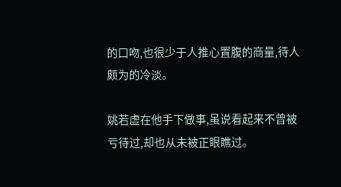的口吻,也很少于人推心置腹的商量,待人颇为的冷淡。

姚若虚在他手下做事,虽说看起来不曾被亏待过,却也从未被正眼瞧过。